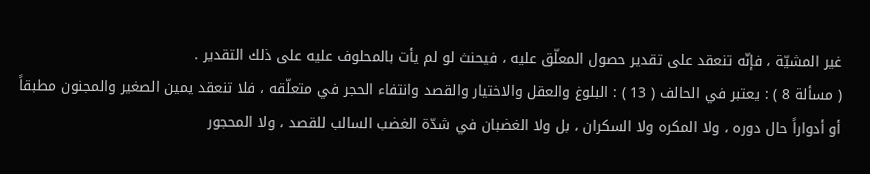غير المشيّة ، فإنّه تنعقد على تقدير حصول المعلّق عليه ، فيحنث لو لم يأت بالمحلوف عليه على ذلك التقدير .
( مسألة 8 ) : يعتبر في الحالف ( 13 ) : البلوغ والعقل والاختيار والقصد وانتفاء الحجر في متعلّقه ، فلا تنعقد يمين الصغير والمجنون مطبقاً أو أدواراً حال دوره ، ولا المكره ولا السكران ، بل ولا الغضبان في شدّة الغضب السالب للقصد ، ولا المحجور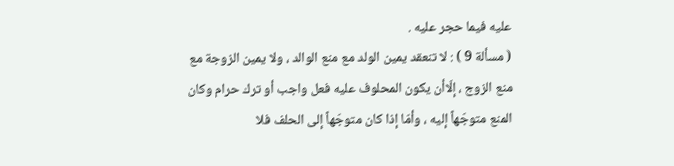عليه فيما حجر عليه .
( مسألة 9 ) : لا تنعقد يمين الولد مع منع الوالد ، ولا يمين الزوجة مع منع الزوج ، إلّاأن يكون المحلوف عليه فعل واجب أو ترك حرام وكان المنع متوجّهاً إليه ، وأمّا إذا كان متوجّهاً إلى الحلف فلا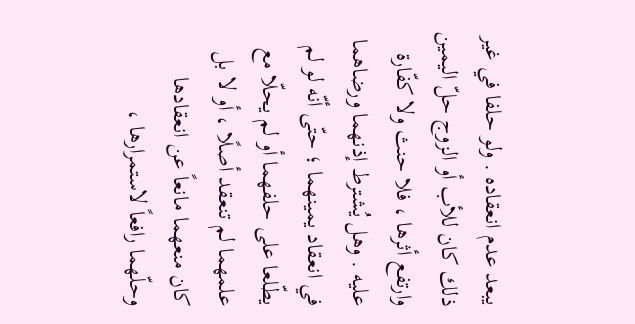يبعد عدم انعقاده . ولو حلفا في غير ذلك كان للأب أو الزوج حلّ اليمين وارتفع أثرها ، فلا حنث ولا كفّارة عليه . وهل يُشترط إذنهما ورضاهما في انعقاد يمينهما ؛ حتّى أنّه لو لم يطّلعا على حلفهما أو لم يحلّا مع علمهما لم تنعقد أصلًا ، أو لا بل كان منعهما مانعاً عن انعقادها وحلّهما رافعاً لاستمرارها ،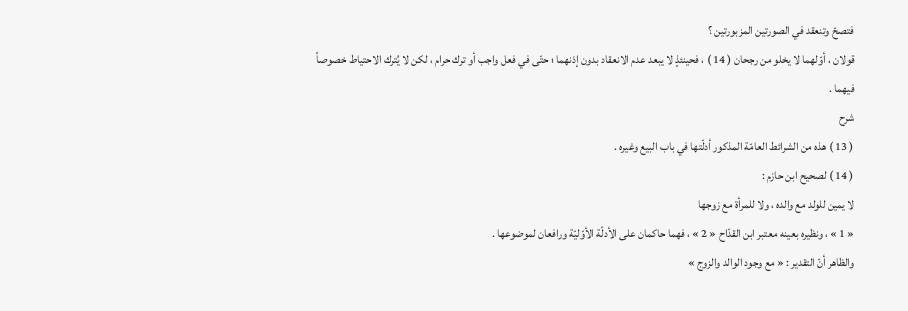فتصحّ وتنعقد في الصورتين المزبورتين ؟
قولان ، أوّلهما لا يخلو من رجحان ( 14 ) ، فحينئذٍ لا يبعد عدم الانعقاد بدون إذنهما ؛ حتّى في فعل واجب أو ترك حرام ، لكن لا يُترك الاحتياط خصوصاً فيهما .
شرح
( 13 ) هذه من الشرائط العامّة المذكور أدلّتها في باب البيع وغيره .
( 14 ) لصحيح ابن حازم :
لا يمين للولد مع والده ، ولا للمرأة مع زوجها
« 1 » ، ونظيره بعينه معتبر ابن القدّاح « 2 » ، فهما حاكمان على الأدلّة الأوّليّة ورافعان لموضوعها .
والظاهر أنّ التقدير : « مع وجود الوالد والزوج »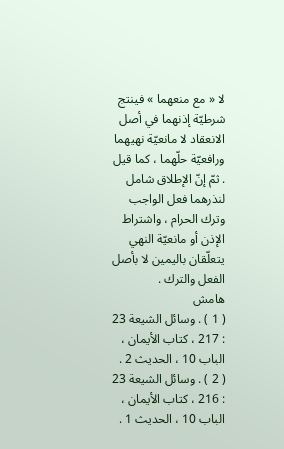لا « مع منعهما » فينتج شرطيّة إذنهما في أصل الانعقاد لا مانعيّة نهيهما ورافعيّة حلّهما ، كما قيل . ثمّ إنّ الإطلاق شامل لنذرهما فعل الواجب وترك الحرام ، واشتراط الإذن أو مانعيّة النهي يتعلّقان باليمين لا بأصل الفعل والترك .
هامش
( 1 ) . وسائل الشيعة 23 : 217 ، كتاب الأيمان ، الباب 10 ، الحديث 2 .
( 2 ) . وسائل الشيعة 23 : 216 ، كتاب الأيمان ، الباب 10 ، الحديث 1 .